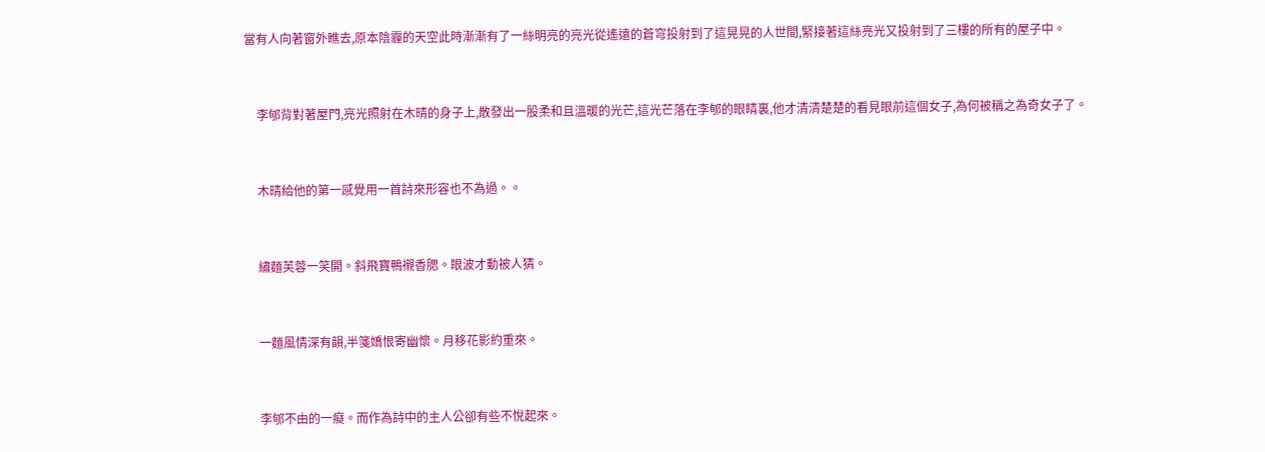當有人向著窗外瞧去,原本陰霾的天空此時漸漸有了一絲明亮的亮光從遙遠的蒼穹投射到了這晃晃的人世間,緊接著這絲亮光又投射到了三樓的所有的屋子中。


    李郇背對著屋門,亮光照射在木晴的身子上,散發出一股柔和且溫暖的光芒,這光芒落在李郇的眼睛裏,他才清清楚楚的看見眼前這個女子,為何被稱之為奇女子了。


    木晴給他的第一感覺用一首詩來形容也不為過。。


    繡麵芙蓉一笑開。斜飛寶鴨襯香腮。眼波才動被人猜。


    一麵風情深有韻,半箋嬌恨寄幽懷。月移花影約重來。


    李郇不由的一癡。而作為詩中的主人公卻有些不悅起來。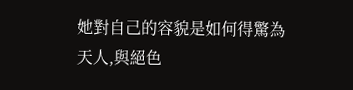她對自己的容貌是如何得驚為天人,與絕色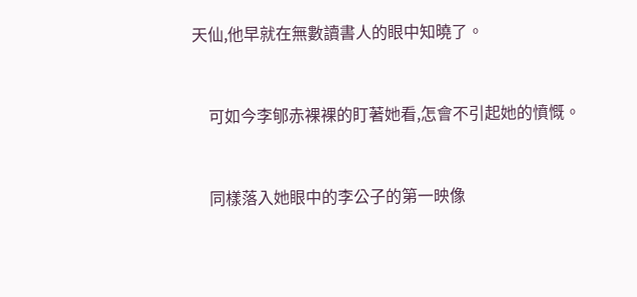天仙,他早就在無數讀書人的眼中知曉了。


    可如今李郇赤裸裸的盯著她看,怎會不引起她的憤慨。


    同樣落入她眼中的李公子的第一映像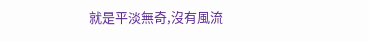就是平淡無奇,沒有風流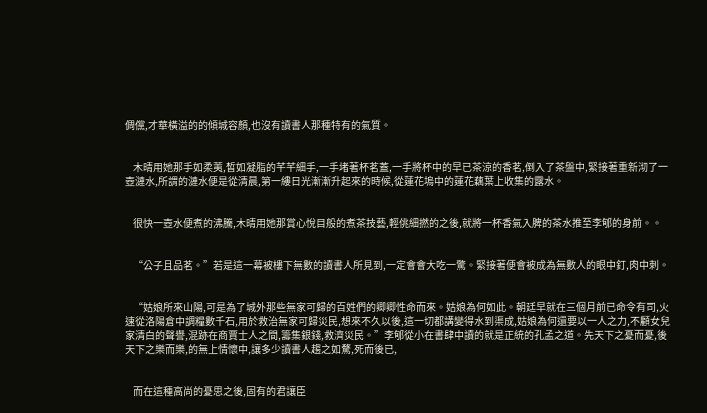倜儻,才華橫溢的的傾城容顏,也沒有讀書人那種特有的氣質。


    木晴用她那手如柔荑,皙如凝脂的芊芊細手,一手堵著杯茗蓋,一手將杯中的早已茶涼的香茗,倒入了茶盤中,緊接著重新沏了一壺漣水,所謂的漣水便是從清晨,第一縷日光漸漸升起來的時候,從蓮花塢中的蓮花藕葉上收集的露水。


    很快一壺水便煮的沸騰,木晴用她那賞心悅目般的煮茶技藝,輕佻細撚的之後,就將一杯香氣入脾的茶水推至李郇的身前。。


    “公子且品茗。”若是這一幕被樓下無數的讀書人所見到,一定會會大吃一驚。緊接著便會被成為無數人的眼中釘,肉中刺。


    “姑娘所來山陽,可是為了城外那些無家可歸的百姓們的卿卿性命而來。姑娘為何如此。朝廷早就在三個月前已命令有司,火速從洛陽倉中調糧數千石,用於救治無家可歸災民,想來不久以後,這一切都講變得水到渠成,姑娘為何還要以一人之力,不顧女兒家清白的聲譽,混跡在商賈士人之間,籌集銀錢,救濟災民。”李郇從小在書肆中讀的就是正統的孔孟之道。先天下之憂而憂,後天下之樂而樂,的無上情懷中,讓多少讀書人趨之如騖,死而後已,


    而在這種高尚的憂思之後,固有的君讓臣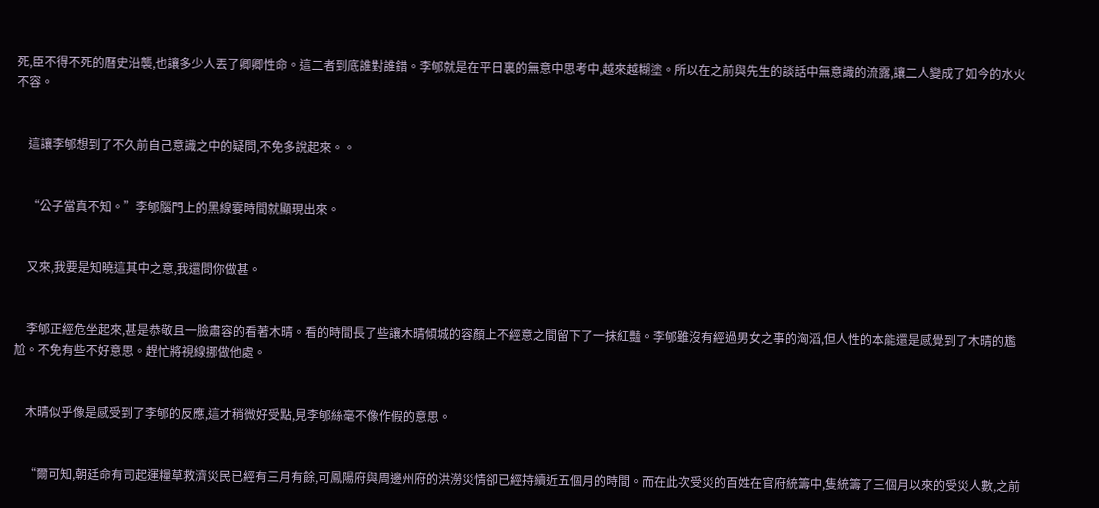死,臣不得不死的曆史沿襲,也讓多少人丟了卿卿性命。這二者到底誰對誰錯。李郇就是在平日裏的無意中思考中,越來越糊塗。所以在之前與先生的談話中無意識的流露,讓二人變成了如今的水火不容。


    這讓李郇想到了不久前自己意識之中的疑問,不免多說起來。。


    “公子當真不知。”李郇腦門上的黑線霎時間就顯現出來。


    又來,我要是知曉這其中之意,我還問你做甚。


    李郇正經危坐起來,甚是恭敬且一臉肅容的看著木晴。看的時間長了些讓木晴傾城的容顏上不經意之間留下了一抹紅豔。李郇雖沒有經過男女之事的洶滔,但人性的本能還是感覺到了木晴的尷尬。不免有些不好意思。趕忙將視線挪做他處。


    木晴似乎像是感受到了李郇的反應,這才稍微好受點,見李郇絲毫不像作假的意思。


    “爾可知,朝廷命有司起運糧草救濟災民已經有三月有餘,可鳳陽府與周邊州府的洪澇災情卻已經持續近五個月的時間。而在此次受災的百姓在官府統籌中,隻統籌了三個月以來的受災人數,之前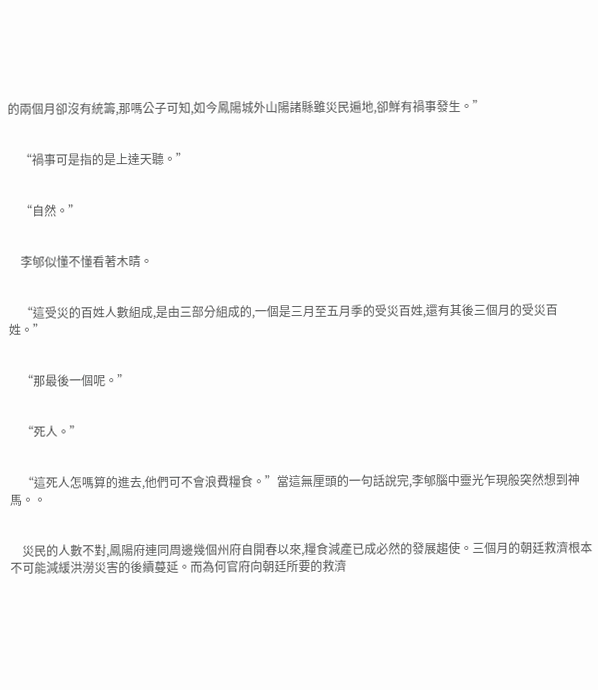的兩個月卻沒有統籌,那嗎公子可知,如今鳳陽城外山陽諸縣雖災民遍地,卻鮮有禍事發生。”


    “禍事可是指的是上達天聽。”


    “自然。”


    李郇似懂不懂看著木晴。


    “這受災的百姓人數組成,是由三部分組成的,一個是三月至五月季的受災百姓,還有其後三個月的受災百姓。”


    “那最後一個呢。”


    “死人。”


    “這死人怎嗎算的進去,他們可不會浪費糧食。”當這無厘頭的一句話說完,李郇腦中靈光乍現般突然想到神馬。。


    災民的人數不對,鳳陽府連同周邊幾個州府自開春以來,糧食減產已成必然的發展趨使。三個月的朝廷救濟根本不可能減緩洪澇災害的後續蔓延。而為何官府向朝廷所要的救濟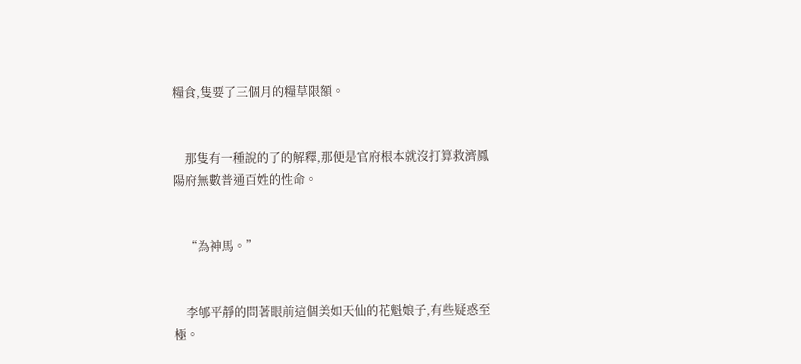糧食,隻要了三個月的糧草限額。


    那隻有一種說的了的解釋,那便是官府根本就沒打算救濟鳳陽府無數普通百姓的性命。


    “為神馬。”


    李郇平靜的問著眼前這個美如天仙的花魁娘子,有些疑惑至極。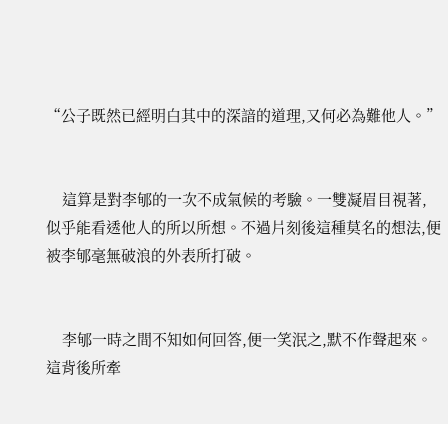“公子既然已經明白其中的深諳的道理,又何必為難他人。”


    這算是對李郇的一次不成氣候的考驗。一雙凝眉目視著,似乎能看透他人的所以所想。不過片刻後這種莫名的想法,便被李郇毫無破浪的外表所打破。


    李郇一時之間不知如何回答,便一笑泯之,默不作聲起來。這背後所牽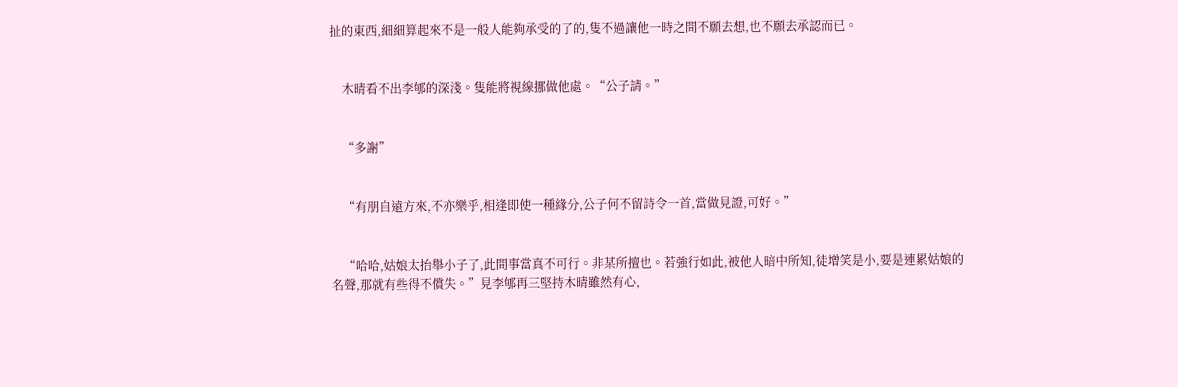扯的東西,細細算起來不是一般人能夠承受的了的,隻不過讓他一時之間不願去想,也不願去承認而已。


    木晴看不出李郇的深淺。隻能將視線挪做他處。“公子請。”


    “多謝”


    “有朋自遠方來,不亦樂乎,相逢即使一種緣分,公子何不留詩令一首,當做見證,可好。”


    “哈哈,姑娘太抬舉小子了,此間事當真不可行。非某所擅也。若強行如此,被他人暗中所知,徒增笑是小,要是連累姑娘的名聲,那就有些得不償失。”見李郇再三堅持木晴雖然有心,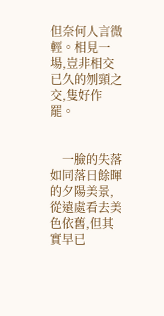但奈何人言微輕。相見一場,豈非相交已久的刎頸之交,隻好作罷。


    一臉的失落如同落日餘暉的夕陽美景,從遠處看去美色依舊,但其實早已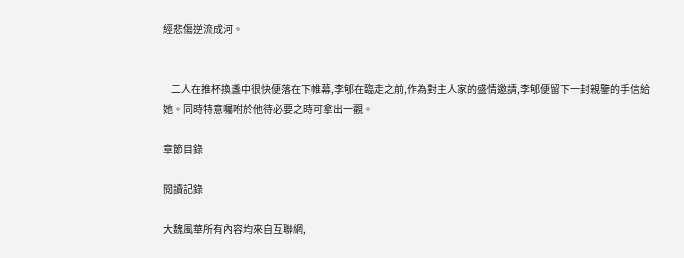經悲傷逆流成河。


    二人在推杯換盞中很快便落在下帷幕,李郇在臨走之前,作為對主人家的盛情邀請,李郇便留下一封親鑒的手信給她。同時特意囑咐於他待必要之時可拿出一觀。

章節目錄

閱讀記錄

大魏風華所有內容均來自互聯網,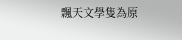飄天文學隻為原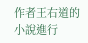作者王右道的小說進行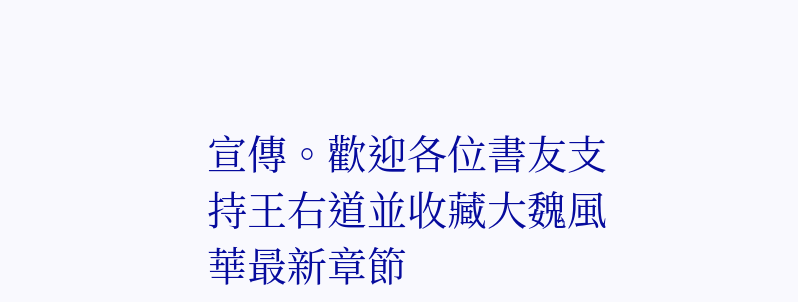宣傳。歡迎各位書友支持王右道並收藏大魏風華最新章節